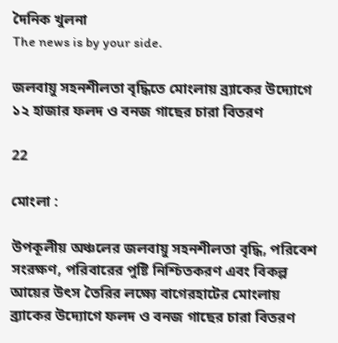দৈনিক খুলনা
The news is by your side.

জলবায়ু সহনশীলতা বৃদ্ধিতে মোংলায় ব্র্যাকের উদ্যোগে ১২ হাজার ফলদ ও বনজ গাছের চারা বিতরণ

22

মোংলা :

উপকূলীয় অঞ্চলের জলবায়ু সহনশীলতা বৃদ্ধি, পরিবেশ সংরক্ষণ, পরিবারের পুষ্টি নিশ্চিতকরণ এবং বিকল্প আয়ের উৎস তৈরির লক্ষ্যে বাগেরহাটের মোংলায় ব্র্যাকের উদ্যোগে ফলদ ও বনজ গাছের চারা বিতরণ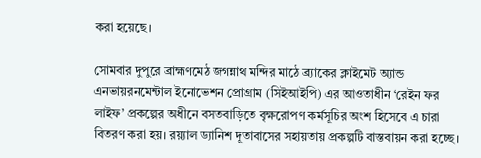করা হয়েছে।

সোমবার দুপুরে ব্রাহ্মণমেঠ জগন্নাথ মন্দির মাঠে ব্র্যাকের ক্লাইমেট অ্যান্ড এনভায়রনমেন্টাল ইনোভেশন প্রোগ্রাম (সিইআইপি) এর আওতাধীন ‘রেইন ফর লাইফ’ প্রকল্পের অধীনে বসতবাড়িতে বৃক্ষরোপণ কর্মসূচির অংশ হিসেবে এ চারা বিতরণ করা হয়। রয়্যাল ড্যানিশ দূতাবাসের সহায়তায় প্রকল্পটি বাস্তবায়ন করা হচ্ছে।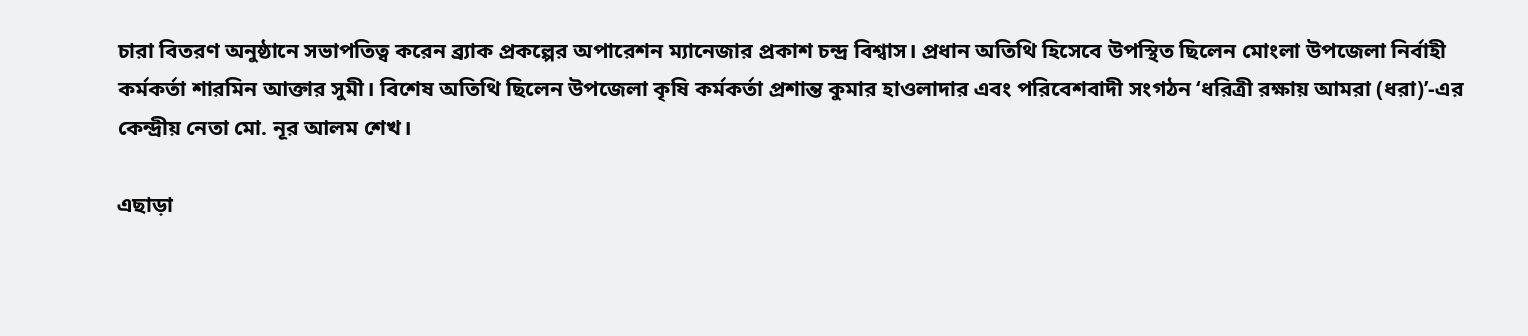চারা বিতরণ অনুষ্ঠানে সভাপতিত্ব করেন ব্র্যাক প্রকল্পের অপারেশন ম্যানেজার প্রকাশ চন্দ্র বিশ্বাস। প্রধান অতিথি হিসেবে উপস্থিত ছিলেন মোংলা উপজেলা নির্বাহী কর্মকর্তা শারমিন আক্তার সুমী। বিশেষ অতিথি ছিলেন উপজেলা কৃষি কর্মকর্তা প্রশান্ত কুমার হাওলাদার এবং পরিবেশবাদী সংগঠন ‘ধরিত্রী রক্ষায় আমরা (ধরা)’-এর কেন্দ্রীয় নেতা মো. নূর আলম শেখ।

এছাড়া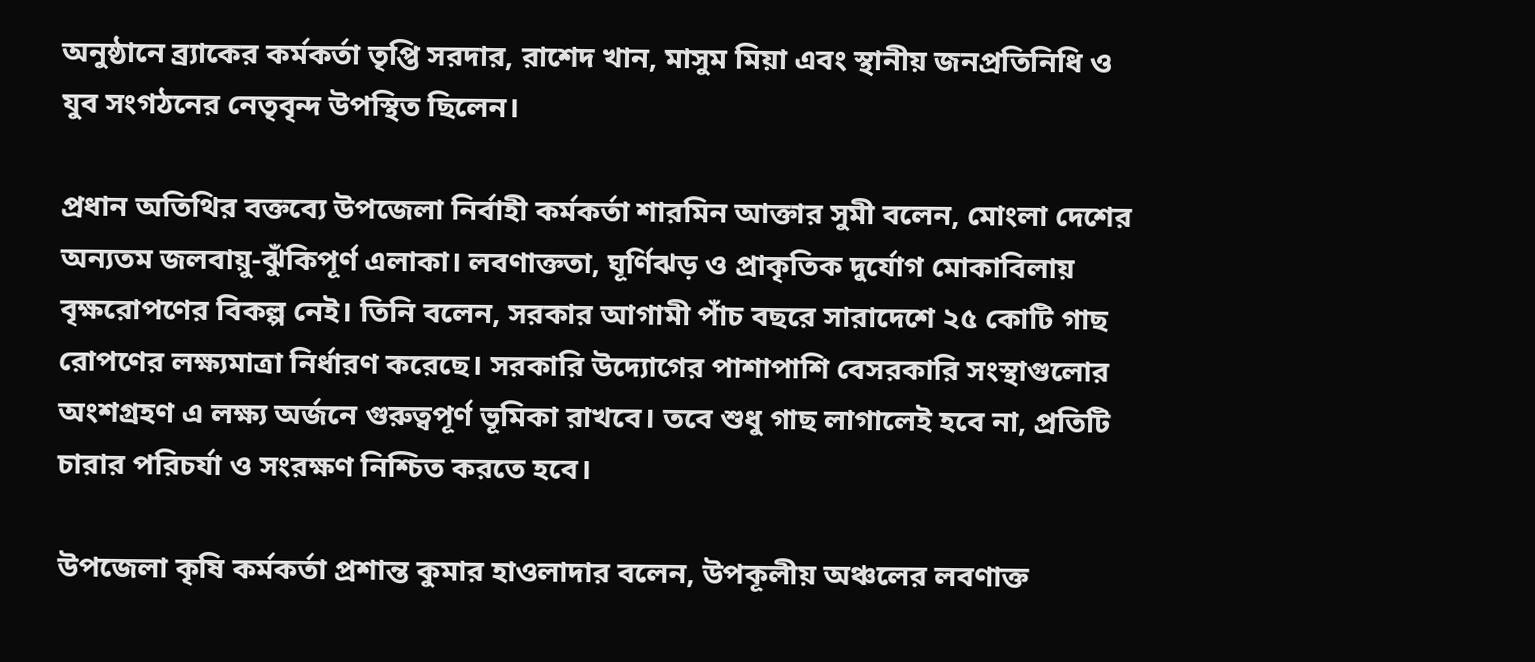অনুষ্ঠানে ব্র্যাকের কর্মকর্তা তৃপ্তি সরদার, রাশেদ খান, মাসুম মিয়া এবং স্থানীয় জনপ্রতিনিধি ও যুব সংগঠনের নেতৃবৃন্দ উপস্থিত ছিলেন।

প্রধান অতিথির বক্তব্যে উপজেলা নির্বাহী কর্মকর্তা শারমিন আক্তার সুমী বলেন, মোংলা দেশের অন্যতম জলবায়ু-ঝুঁকিপূর্ণ এলাকা। লবণাক্ততা, ঘূর্ণিঝড় ও প্রাকৃতিক দুর্যোগ মোকাবিলায় বৃক্ষরোপণের বিকল্প নেই। তিনি বলেন, সরকার আগামী পাঁচ বছরে সারাদেশে ২৫ কোটি গাছ রোপণের লক্ষ্যমাত্রা নির্ধারণ করেছে। সরকারি উদ্যোগের পাশাপাশি বেসরকারি সংস্থাগুলোর অংশগ্রহণ এ লক্ষ্য অর্জনে গুরুত্বপূর্ণ ভূমিকা রাখবে। তবে শুধু গাছ লাগালেই হবে না, প্রতিটি চারার পরিচর্যা ও সংরক্ষণ নিশ্চিত করতে হবে।

উপজেলা কৃষি কর্মকর্তা প্রশান্ত কুমার হাওলাদার বলেন, উপকূলীয় অঞ্চলের লবণাক্ত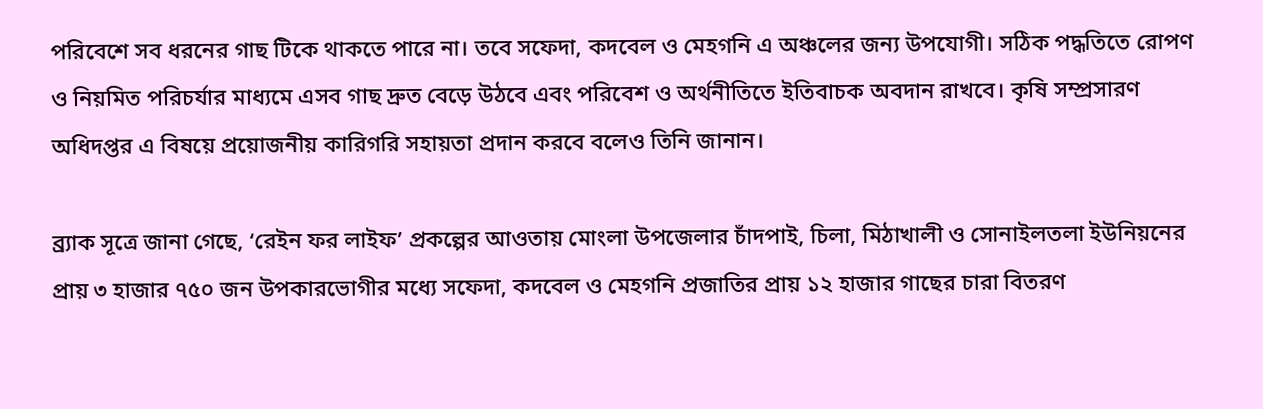পরিবেশে সব ধরনের গাছ টিকে থাকতে পারে না। তবে সফেদা, কদবেল ও মেহগনি এ অঞ্চলের জন্য উপযোগী। সঠিক পদ্ধতিতে রোপণ ও নিয়মিত পরিচর্যার মাধ্যমে এসব গাছ দ্রুত বেড়ে উঠবে এবং পরিবেশ ও অর্থনীতিতে ইতিবাচক অবদান রাখবে। কৃষি সম্প্রসারণ অধিদপ্তর এ বিষয়ে প্রয়োজনীয় কারিগরি সহায়তা প্রদান করবে বলেও তিনি জানান।

ব্র্যাক সূত্রে জানা গেছে, ‘রেইন ফর লাইফ’ প্রকল্পের আওতায় মোংলা উপজেলার চাঁদপাই, চিলা, মিঠাখালী ও সোনাইলতলা ইউনিয়নের প্রায় ৩ হাজার ৭৫০ জন উপকারভোগীর মধ্যে সফেদা, কদবেল ও মেহগনি প্রজাতির প্রায় ১২ হাজার গাছের চারা বিতরণ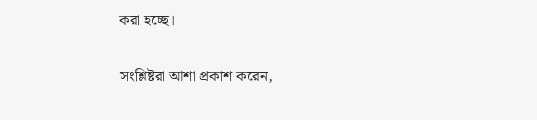করা হচ্ছে।

সংশ্লিষ্টরা আশা প্রকাশ করেন,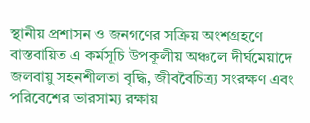স্থানীয় প্রশাসন ও জনগণের সক্রিয় অংশগ্রহণে বাস্তবায়িত এ কর্মসূচি উপকূলীয় অঞ্চলে দীর্ঘমেয়াদে জলবায়ু সহনশীলতা বৃদ্ধি, জীববৈচিত্র্য সংরক্ষণ এবং পরিবেশের ভারসাম্য রক্ষায়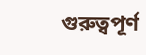গুরুত্বপূর্ণ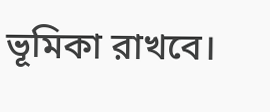ভূমিকা রাখবে।